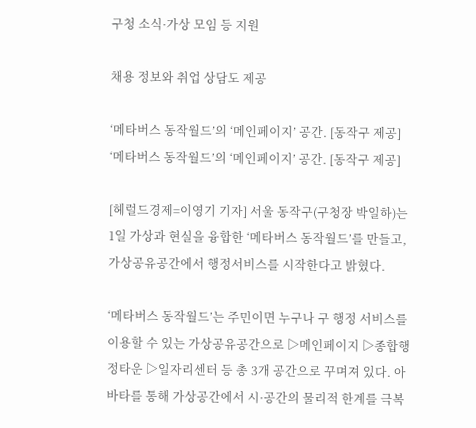구청 소식·가상 모임 등 지원

채용 정보와 취업 상담도 제공

‘메타버스 동작월드’의 ‘메인페이지’ 공간. [동작구 제공]
‘메타버스 동작월드’의 ‘메인페이지’ 공간. [동작구 제공]

[헤럴드경제=이영기 기자] 서울 동작구(구청장 박일하)는 1일 가상과 현실을 융합한 ‘메타버스 동작월드’를 만들고, 가상공유공간에서 행정서비스를 시작한다고 밝혔다.

‘메타버스 동작월드’는 주민이면 누구나 구 행정 서비스를 이용할 수 있는 가상공유공간으로 ▷메인페이지 ▷종합행정타운 ▷일자리센터 등 총 3개 공간으로 꾸며져 있다. 아바타를 통해 가상공간에서 시·공간의 물리적 한계를 극복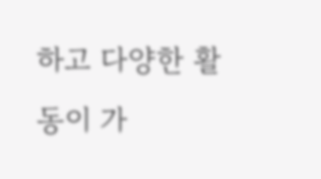하고 다양한 활동이 가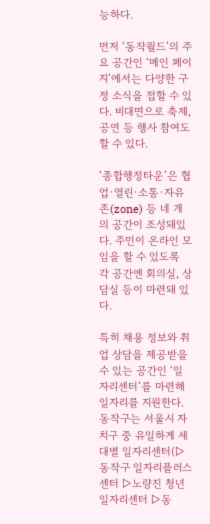능하다.

먼저 ‘동작월드’의 주요 공간인 ‘메인 페이지’에서는 다양한 구정 소식을 접할 수 있다. 비대면으로 축제, 공연 등 행사 참여도 할 수 있다.

‘종합행정타운’은 협업·열린·소통·자유존(zone) 등 네 개의 공간이 조성돼있다. 주민이 온라인 모임을 할 수 있도록 각 공간엔 회의실, 상담실 등이 마련돼 있다.

특히 채용 정보와 취업 상담을 제공받을 수 있는 공간인 ‘일자리센터’를 마련해 일자리를 지원한다. 동작구는 서울시 자치구 중 유일하게 세대별 일자리센터(▷동작구 일자리플러스센터 ▷노량진 청년일자리센터 ▷동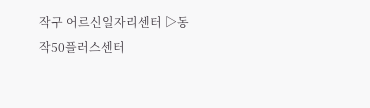작구 어르신일자리센터 ▷동작50플러스센터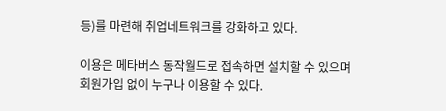등)를 마련해 취업네트워크를 강화하고 있다.

이용은 메타버스 동작월드로 접속하면 설치할 수 있으며 회원가입 없이 누구나 이용할 수 있다.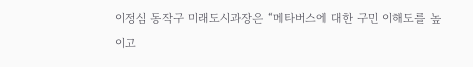이정심 동작구 미래도시과장은 “메타버스에 대한 구민 이해도를 높이고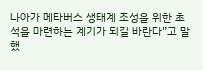나아가 메타버스 생태계 조성을 위한 초석을 마련하는 계기가 되길 바란다”고 말했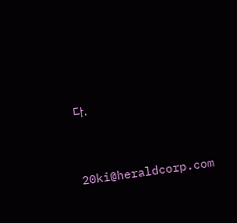다.


20ki@heraldcorp.com